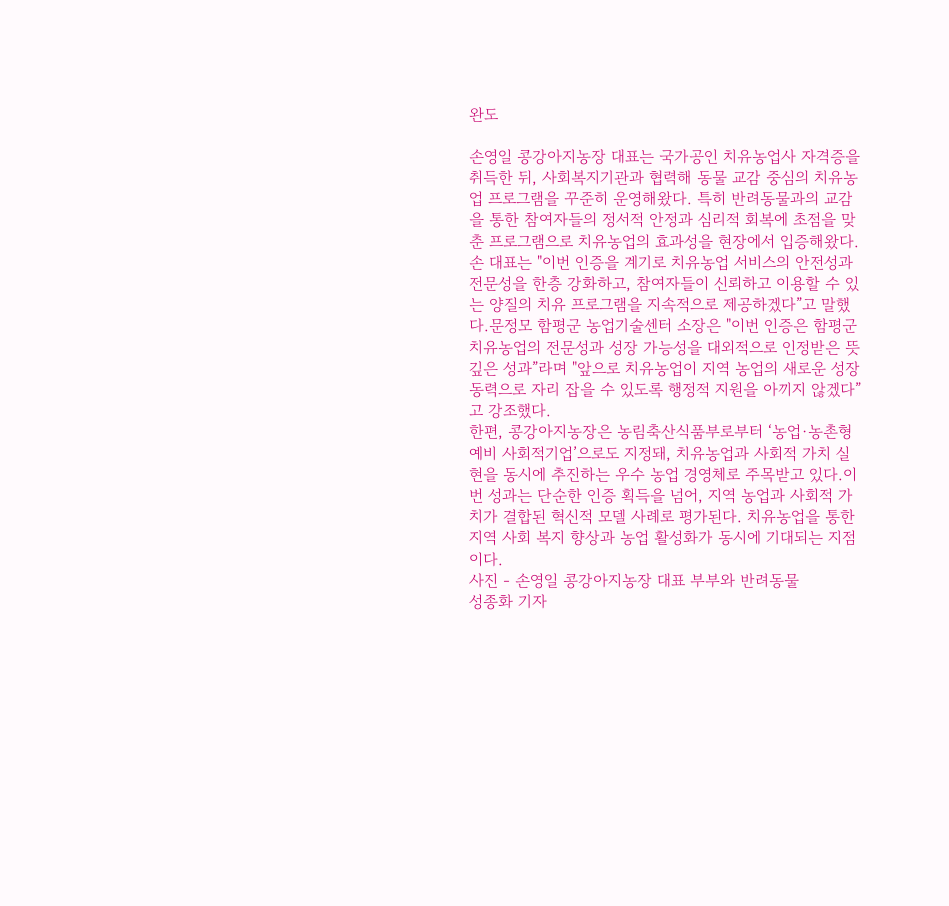완도

손영일 콩강아지농장 대표는 국가공인 치유농업사 자격증을 취득한 뒤, 사회복지기관과 협력해 동물 교감 중심의 치유농업 프로그램을 꾸준히 운영해왔다. 특히 반려동물과의 교감을 통한 참여자들의 정서적 안정과 심리적 회복에 초점을 맞춘 프로그램으로 치유농업의 효과성을 현장에서 입증해왔다.
손 대표는 "이번 인증을 계기로 치유농업 서비스의 안전성과 전문성을 한층 강화하고, 참여자들이 신뢰하고 이용할 수 있는 양질의 치유 프로그램을 지속적으로 제공하겠다”고 말했다.문정모 함평군 농업기술센터 소장은 "이번 인증은 함평군 치유농업의 전문성과 성장 가능성을 대외적으로 인정받은 뜻깊은 성과”라며 "앞으로 치유농업이 지역 농업의 새로운 성장 동력으로 자리 잡을 수 있도록 행정적 지원을 아끼지 않겠다”고 강조했다.
한편, 콩강아지농장은 농림축산식품부로부터 ‘농업·농촌형 예비 사회적기업’으로도 지정돼, 치유농업과 사회적 가치 실현을 동시에 추진하는 우수 농업 경영체로 주목받고 있다.이번 성과는 단순한 인증 획득을 넘어, 지역 농업과 사회적 가치가 결합된 혁신적 모델 사례로 평가된다. 치유농업을 통한 지역 사회 복지 향상과 농업 활성화가 동시에 기대되는 지점이다.
사진 - 손영일 콩강아지농장 대표 부부와 반려동물
성종화 기자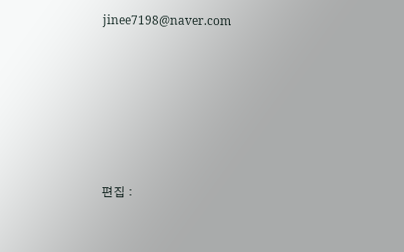jinee7198@naver.com






편집 :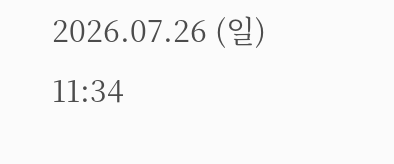2026.07.26 (일) 11:34